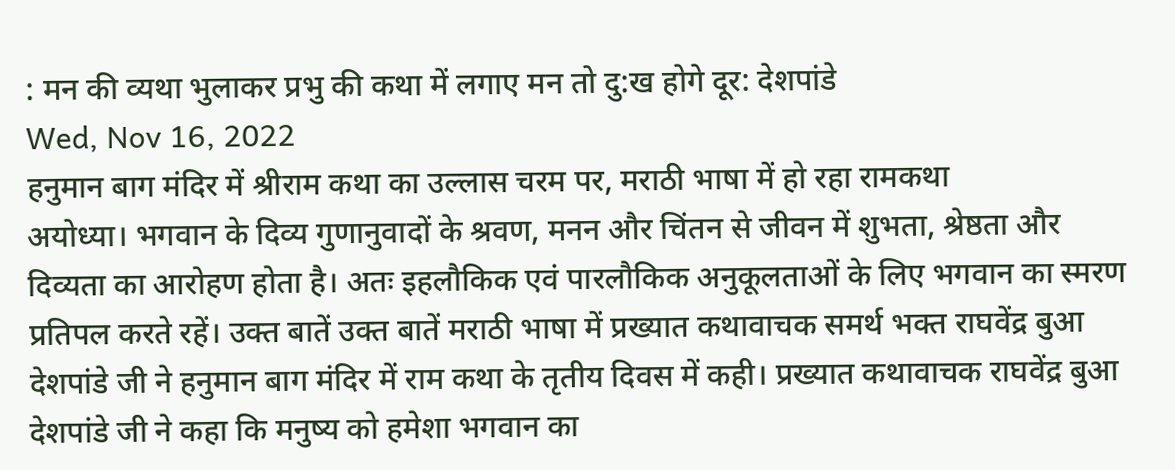: मन की व्यथा भुलाकर प्रभु की कथा में लगाए मन तो दु:ख होगे दूर: देशपांडे
Wed, Nov 16, 2022
हनुमान बाग मंदिर में श्रीराम कथा का उल्लास चरम पर, मराठी भाषा में हो रहा रामकथा
अयोध्या। भगवान के दिव्य गुणानुवादों के श्रवण, मनन और चिंतन से जीवन में शुभता, श्रेष्ठता और दिव्यता का आरोहण होता है। अतः इहलौकिक एवं पारलौकिक अनुकूलताओं के लिए भगवान का स्मरण प्रतिपल करते रहें। उक्त बातें उक्त बातें मराठी भाषा में प्रख्यात कथावाचक समर्थ भक्त राघवेंद्र बुआ देशपांडे जी ने हनुमान बाग मंदिर में राम कथा के तृतीय दिवस में कही। प्रख्यात कथावाचक राघवेंद्र बुआ देशपांडे जी ने कहा कि मनुष्य को हमेशा भगवान का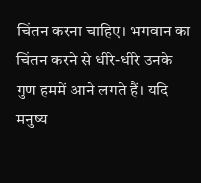चिंतन करना चाहिए। भगवान का चिंतन करने से धीरे-धीरे उनके गुण हममें आने लगते हैं। यदि मनुष्य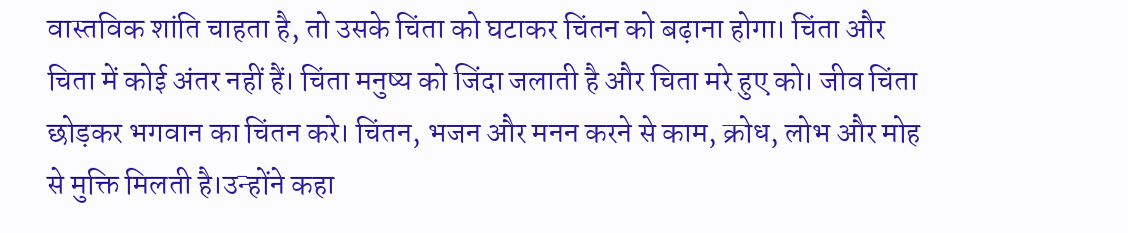वास्तविक शांति चाहता है, तो उसके चिंता को घटाकर चिंतन को बढ़ाना होगा। चिंता और चिता में कोई अंतर नहीं हैं। चिंता मनुष्य को जिंदा जलाती है और चिता मरे हुए को। जीव चिंता छोड़कर भगवान का चिंतन करे। चिंतन, भजन और मनन करने से काम, क्रोध, लोभ और मोह से मुक्ति मिलती है।उन्होंने कहा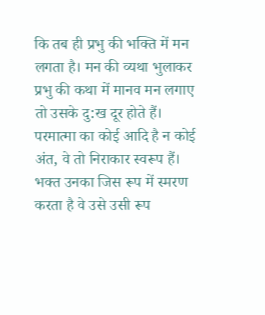कि तब ही प्रभु की भक्ति में मन लगता है। मन की व्यथा भुलाकर प्रभु की कथा में मानव मन लगाए तो उसके दु:ख दूर होते हैं। परमात्मा का कोई आदि है न कोई अंत, वे तो निराकार स्वरूप हैं। भक्त उनका जिस रूप में स्मरण करता है वे उसे उसी रूप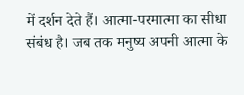में दर्शन देते हैं। आत्मा-परमात्मा का सीधा संबंध है। जब तक मनुष्य अपनी आत्मा के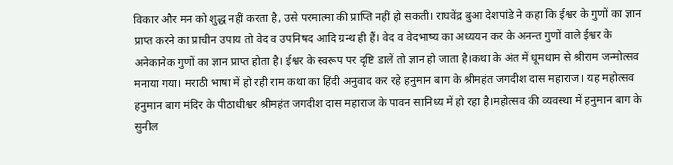विकार और मन को शुद्ध नहीं करता है, उसे परमात्मा की प्राप्ति नहीं हो सकती। राघवेंद्र बुआ देशपांडे ने कहा कि ईश्वर के गुणों का ज्ञान प्राप्त करने का प्राचीन उपाय तो वेद व उपनिषद आदि ग्रन्थ ही हैं। वेद व वेदभाष्य का अध्ययन कर के अनन्त गुणों वाले ईश्वर के अनेकानेक गुणों का ज्ञान प्राप्त होता है। ईश्वर के स्वरूप पर दृष्टि डालें तो ज्ञान हो जाता है।कथा के अंत में धूमधाम से श्रीराम जन्मोत्सव मनाया गया। मराठी भाषा में हो रही राम कथा का हिंदी अनुवाद कर रहे हनुमान बाग के श्रीमहंत जगदीश दास महाराज। यह महोत्सव हनुमान बाग मंदिर के पीठाधीश्वर श्रीमहंत जगदीश दास महाराज के पावन सानिध्य में हो रहा है।महोत्सव की व्यवस्था में हनुमान बाग के सुनील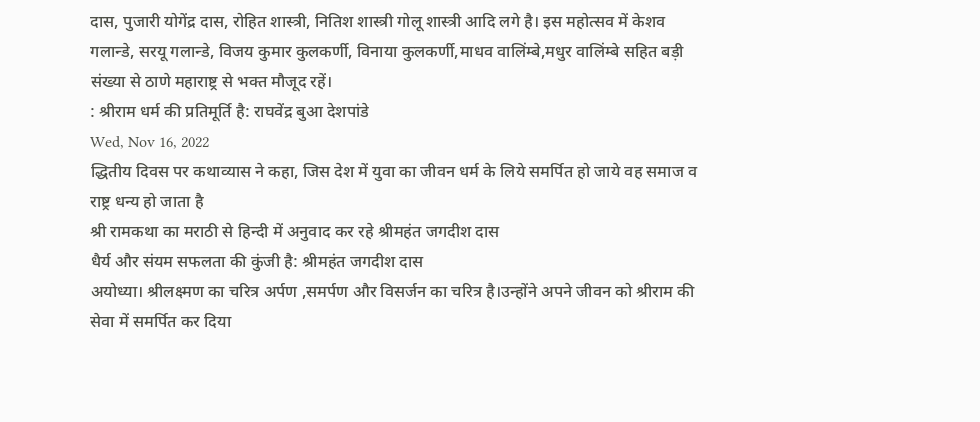दास, पुजारी योगेंद्र दास, रोहित शास्त्री, नितिश शास्त्री गोलू शास्त्री आदि लगे है। इस महोत्सव में केशव गलान्डे, सरयू गलान्डे, विजय कुमार कुलकर्णी, विनाया कुलकर्णी,माधव वालिंम्बे,मधुर वालिंम्बे सहित बड़ी संख्या से ठाणे महाराष्ट्र से भक्त मौजूद रहें।
: श्रीराम धर्म की प्रतिमूर्ति है: राघवेंद्र बुआ देशपांडे
Wed, Nov 16, 2022
द्धितीय दिवस पर कथाव्यास ने कहा, जिस देश में युवा का जीवन धर्म के लिये समर्पित हो जाये वह समाज व राष्ट्र धन्य हो जाता है
श्री रामकथा का मराठी से हिन्दी में अनुवाद कर रहे श्रीमहंत जगदीश दास
धैर्य और संयम सफलता की कुंजी है: श्रीमहंत जगदीश दास
अयोध्या। श्रीलक्ष्मण का चरित्र अर्पण ,समर्पण और विसर्जन का चरित्र है।उन्होंने अपने जीवन को श्रीराम की सेवा में समर्पित कर दिया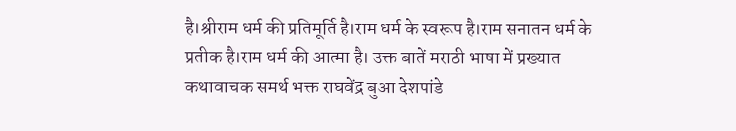है।श्रीराम धर्म की प्रतिमूर्ति है।राम धर्म के स्वरूप है।राम सनातन धर्म के प्रतीक है।राम धर्म की आत्मा है। उक्त बातें मराठी भाषा में प्रख्यात कथावाचक समर्थ भक्त राघवेंद्र बुआ देशपांडे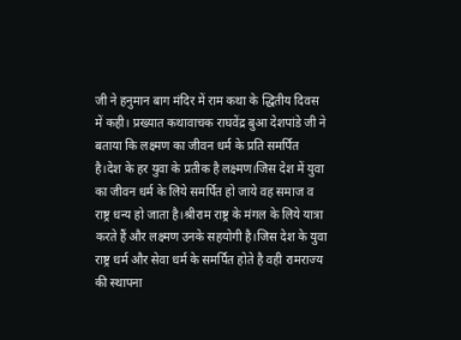जी ने हनुमान बाग मंदिर में राम कथा के द्धितीय दिवस में कही। प्रख्यात कथावाचक राघवेंद्र बुआ देशपांडे जी ने बताया कि लक्ष्मण का जीवन धर्म के प्रति समर्पित है।देश के हर युवा के प्रतीक है लक्ष्मण।जिस देश में युवा का जीवन धर्म के लिये समर्पित हो जाये वह समाज व राष्ट्र धन्य हो जाता है।श्रीराम राष्ट्र के मंगल के लिये यात्रा करते हैं और लक्ष्मण उनके सहयोगी है।जिस देश के युवा राष्ट्र धर्म और सेवा धर्म के समर्पित होते है वही रामराज्य की स्थापना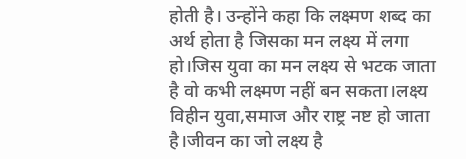होती है। उन्होंने कहा कि लक्ष्मण शब्द का अर्थ होता है जिसका मन लक्ष्य में लगा हो।जिस युवा का मन लक्ष्य से भटक जाता है वो कभी लक्ष्मण नहीं बन सकता।लक्ष्य विहीन युवा,समाज और राष्ट्र नष्ट हो जाता है।जीवन का जो लक्ष्य है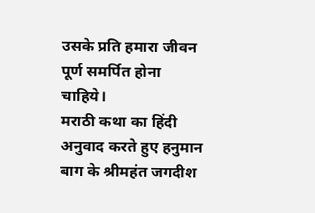उसके प्रति हमारा जीवन पूर्ण समर्पित होना चाहिये।
मराठी कथा का हिंदी अनुवाद करते हुए हनुमान बाग के श्रीमहंत जगदीश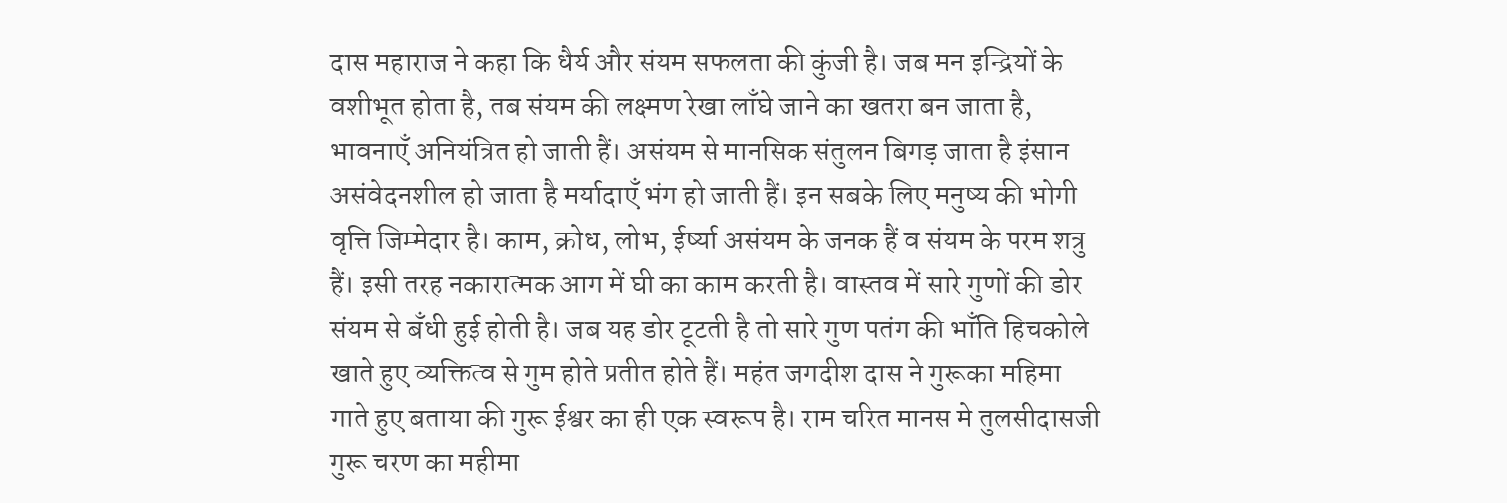दास महाराज ने कहा कि धैर्य और संयम सफलता की कुंजी है। जब मन इन्द्रियों के वशीभूत होता है, तब संयम की लक्ष्मण रेखा लाँघे जाने का खतरा बन जाता है, भावनाएँ अनियंत्रित हो जाती हैं। असंयम से मानसिक संतुलन बिगड़ जाता है इंसान असंवेदनशील हो जाता है मर्यादाएँ भंग हो जाती हैं। इन सबके लिए मनुष्य की भोगी वृत्ति जिम्मेदार है। काम, क्रोध, लोभ, ईर्ष्या असंयम के जनक हैं व संयम के परम शत्रु हैं। इसी तरह नकारात्मक आग में घी का काम करती है। वास्तव में सारे गुणों की डोर संयम से बँधी हुई होती है। जब यह डोर टूटती है तो सारे गुण पतंग की भाँति हिचकोले खाते हुए व्यक्तित्व से गुम होते प्रतीत होते हैं। महंत जगदीश दास ने गुरूका महिमा गाते हुए बताया की गुरू ईश्वर का ही एक स्वरूप है। राम चरित मानस मे तुलसीदासजी गुरू चरण का महीमा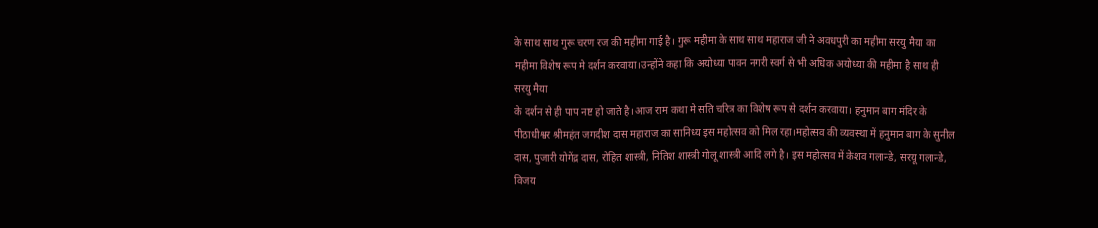के साथ साथ गुरू चरण रज की महीमा गाई है। गुरू महीमा के साथ साथ महाराज जी ने अवधपुरी का महीमा सरयु मैया का महीमा विशेष रूप मे दर्शन करवाया।उन्होंने कहा कि अयोध्या पावन नगरी स्वर्ग से भी अधिक अयोध्या की महीमा है साथ ही सरयु मैया
के दर्शन से ही पाप नष्ट हो जाते है।आज राम कथा मे सति चरित्र का विशेष रूप से दर्शन करवाया। हनुमान बाग मंदिर के पीठाधीश्वर श्रीमहंत जगदीश दास महाराज का सानिध्य इस महोत्सव को मिल रहा।महोत्सव की व्यवस्था में हनुमान बाग के सुनील दास, पुजारी योगेंद्र दास, रोहित शास्त्री, नितिश शास्त्री गोलू शास्त्री आदि लगे है। इस महोत्सव में केशव गलान्डे, सरयू गलान्डे, विजय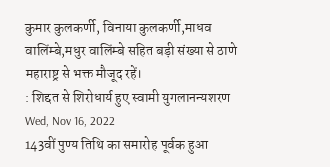कुमार कुलकर्णी, विनाया कुलकर्णी,माधव वालिंम्बे,मधुर वालिंम्बे सहित बड़ी संख्या से ठाणे महाराष्ट्र से भक्त मौजूद रहें।
: शिद्दत से शिरोधार्य हुए स्वामी युगलानन्यशरण
Wed, Nov 16, 2022
143वीं पुण्य तिथि का समारोह पूर्वक हुआ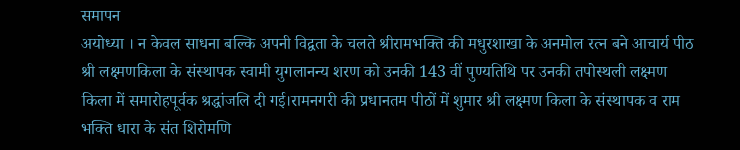समापन
अयोध्या । न केवल साधना बल्कि अपनी विद्वता के चलते श्रीरामभक्ति की मधुरशाखा के अनमोल रत्न बने आचार्य पीठ श्री लक्ष्मणकिला के संस्थापक स्वामी युगलानन्य शरण को उनकी 143 वीं पुण्यतिथि पर उनकी तपोस्थली लक्ष्मण किला में समारोहपूर्वक श्रद्धांजलि दी गई।रामनगरी की प्रधानतम पीठों में शुमार श्री लक्ष्मण किला के संस्थापक व राम भक्ति धारा के संत शिरोमणि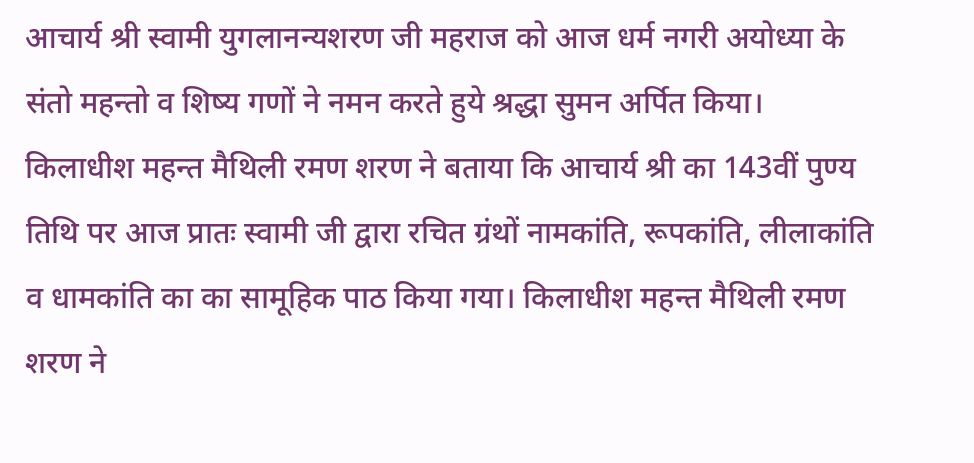आचार्य श्री स्वामी युगलानन्यशरण जी महराज को आज धर्म नगरी अयोध्या के संतो महन्तो व शिष्य गणों ने नमन करते हुये श्रद्धा सुमन अर्पित किया। किलाधीश महन्त मैथिली रमण शरण ने बताया कि आचार्य श्री का 143वीं पुण्य तिथि पर आज प्रातः स्वामी जी द्वारा रचित ग्रंथों नामकांति, रूपकांति, लीलाकांति व धामकांति का का सामूहिक पाठ किया गया। किलाधीश महन्त मैथिली रमण शरण ने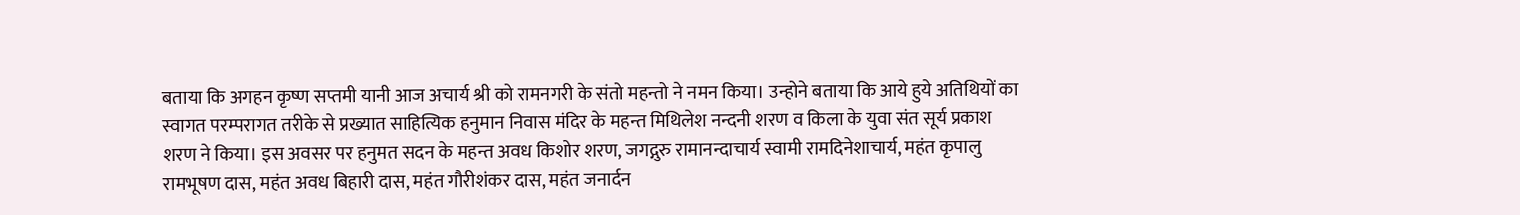बताया कि अगहन कृष्ण सप्तमी यानी आज अचार्य श्री को रामनगरी के संतो महन्तो ने नमन किया। उन्होने बताया कि आये हुये अतिथियों का स्वागत परम्परागत तरीके से प्रख्यात साहित्यिक हनुमान निवास मंदिर के महन्त मिथिलेश नन्दनी शरण व किला के युवा संत सूर्य प्रकाश शरण ने किया। इस अवसर पर हनुमत सदन के महन्त अवध किशोर शरण, जगद्गुरु रामानन्दाचार्य स्वामी रामदिनेशाचार्य, महंत कृपालु रामभूषण दास, महंत अवध बिहारी दास, महंत गौरीशंकर दास, महंत जनार्दन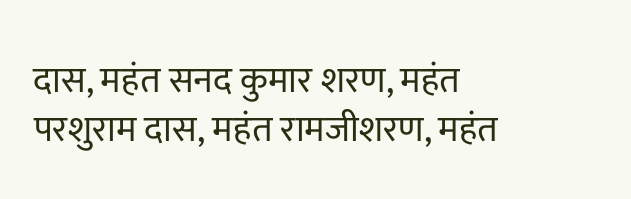दास, महंत सनद कुमार शरण, महंत परशुराम दास, महंत रामजीशरण, महंत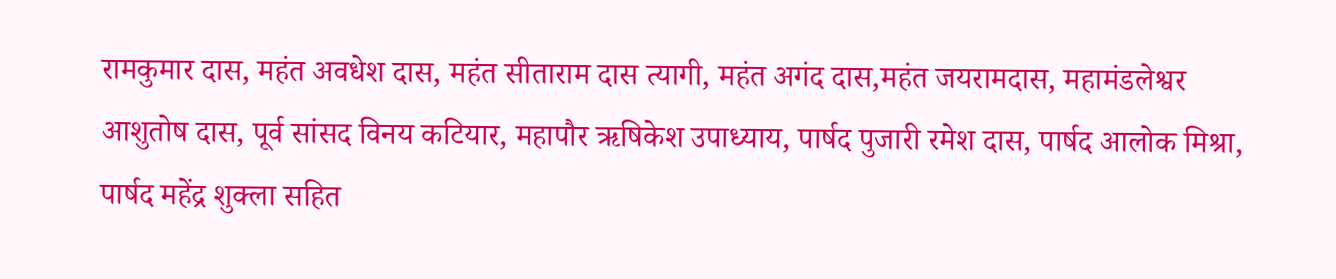रामकुमार दास, महंत अवधेश दास, महंत सीताराम दास त्यागी, महंत अगंद दास,महंत जयरामदास, महामंडलेश्वर आशुतोष दास, पूर्व सांसद विनय कटियार, महापौर ऋषिकेश उपाध्याय, पार्षद पुजारी रमेश दास, पार्षद आलोक मिश्रा, पार्षद महेंद्र शुक्ला सहित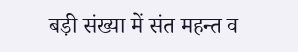बड़ी संख्या में संत महन्त व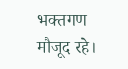भक्तगण मौजूद रहे।